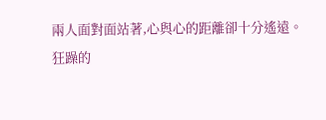兩人面對面站著,心與心的距離卻十分遙遠。
狂躁的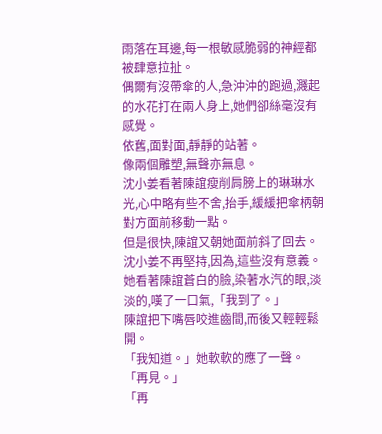雨落在耳邊,每一根敏感脆弱的神經都被肆意拉扯。
偶爾有沒帶傘的人,急沖沖的跑過,濺起的水花打在兩人身上,她們卻絲毫沒有感覺。
依舊,面對面,靜靜的站著。
像兩個雕塑,無聲亦無息。
沈小姜看著陳誼瘦削肩膀上的琳琳水光,心中略有些不舍,抬手,緩緩把傘柄朝對方面前移動一點。
但是很快,陳誼又朝她面前斜了回去。
沈小姜不再堅持,因為,這些沒有意義。
她看著陳誼蒼白的臉,染著水汽的眼,淡淡的,嘆了一口氣,「我到了。」
陳誼把下嘴唇咬進齒間,而後又輕輕鬆開。
「我知道。」她軟軟的應了一聲。
「再見。」
「再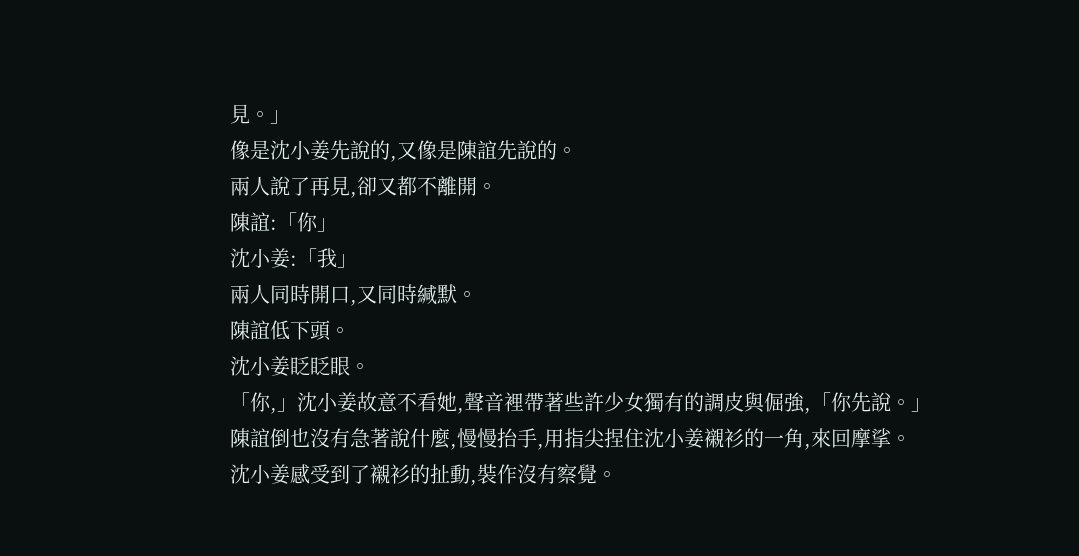見。」
像是沈小姜先說的,又像是陳誼先說的。
兩人說了再見,卻又都不離開。
陳誼:「你」
沈小姜:「我」
兩人同時開口,又同時緘默。
陳誼低下頭。
沈小姜眨眨眼。
「你,」沈小姜故意不看她,聲音裡帶著些許少女獨有的調皮與倔強,「你先說。」
陳誼倒也沒有急著說什麼,慢慢抬手,用指尖捏住沈小姜襯衫的一角,來回摩挲。
沈小姜感受到了襯衫的扯動,裝作沒有察覺。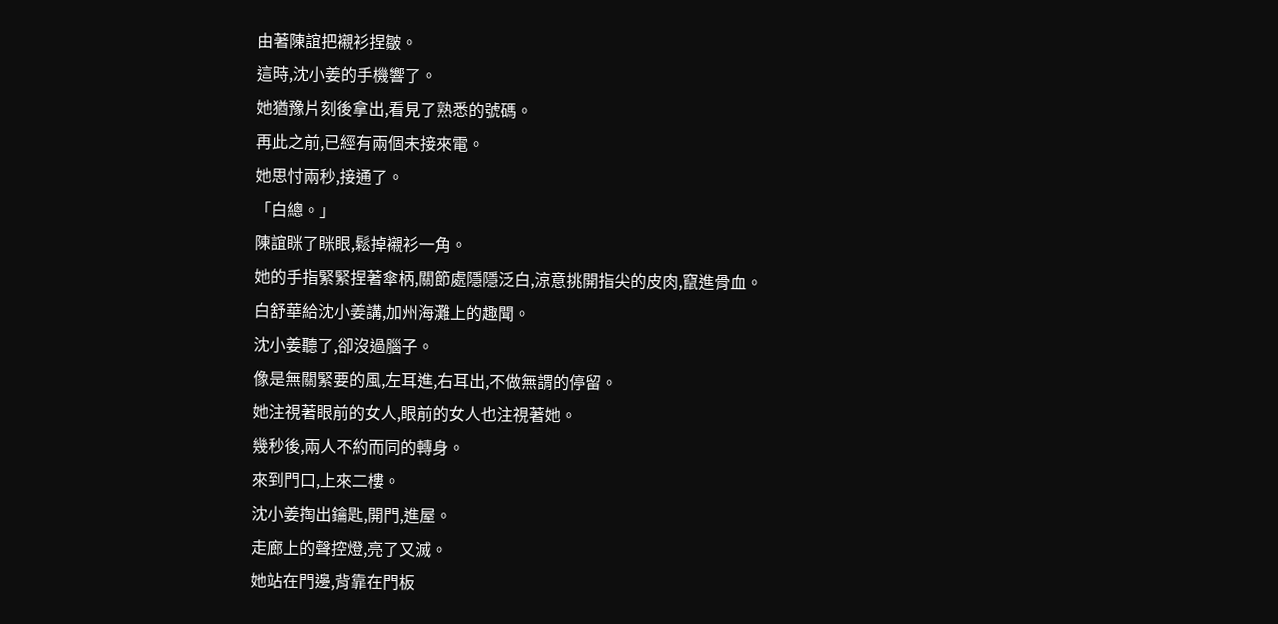由著陳誼把襯衫捏皺。
這時,沈小姜的手機響了。
她猶豫片刻後拿出,看見了熟悉的號碼。
再此之前,已經有兩個未接來電。
她思忖兩秒,接通了。
「白總。」
陳誼眯了眯眼,鬆掉襯衫一角。
她的手指緊緊捏著傘柄,關節處隱隱泛白,涼意挑開指尖的皮肉,竄進骨血。
白舒華給沈小姜講,加州海灘上的趣聞。
沈小姜聽了,卻沒過腦子。
像是無關緊要的風,左耳進,右耳出,不做無謂的停留。
她注視著眼前的女人,眼前的女人也注視著她。
幾秒後,兩人不約而同的轉身。
來到門口,上來二樓。
沈小姜掏出鑰匙,開門,進屋。
走廊上的聲控燈,亮了又滅。
她站在門邊,背靠在門板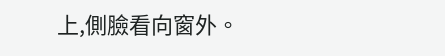上,側臉看向窗外。